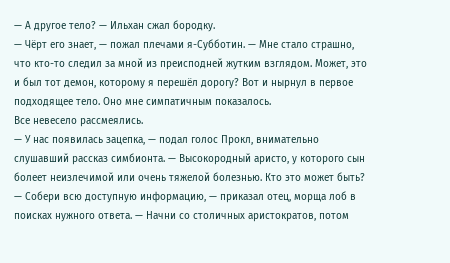— А другое тело? — Ильхан сжал бородку.
— Чёрт его знает, — пожал плечами я-Субботин. — Мне стало страшно, что кто-то следил за мной из преисподней жутким взглядом. Может, это и был тот демон, которому я перешёл дорогу? Вот и нырнул в первое подходящее тело. Оно мне симпатичным показалось.
Все невесело рассмеялись.
— У нас появилась зацепка, — подал голос Прокл, внимательно слушавший рассказ симбионта. — Высокородный аристо, у которого сын болеет неизлечимой или очень тяжелой болезнью. Кто это может быть?
— Собери всю доступную информацию, — приказал отец, морща лоб в поисках нужного ответа. — Начни со столичных аристократов, потом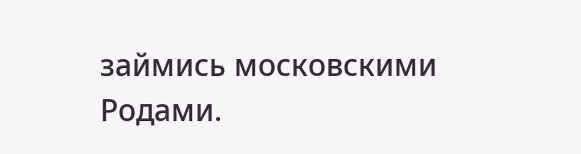займись московскими Родами.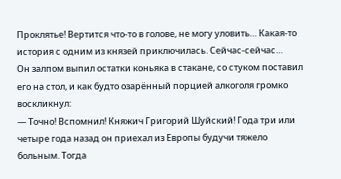Проклятье! Вертится что-то в голове, не могу уловить… Какая-то история с одним из князей приключилась. Сейчас-сейчас…
Он залпом выпил остатки коньяка в стакане, со стуком поставил его на стол, и как будто озарённый порцией алкоголя громко воскликнул:
— Точно! Вспомнил! Княжич Григорий Шуйский! Года три или четыре года назад он приехал из Европы будучи тяжело больным. Тогда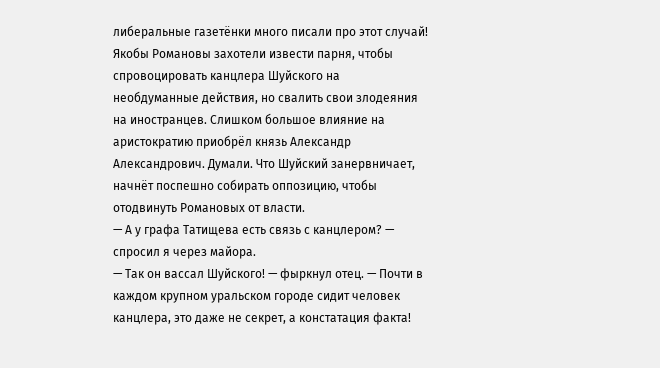либеральные газетёнки много писали про этот случай! Якобы Романовы захотели извести парня, чтобы спровоцировать канцлера Шуйского на необдуманные действия, но свалить свои злодеяния на иностранцев. Слишком большое влияние на аристократию приобрёл князь Александр Александрович. Думали. Что Шуйский занервничает, начнёт поспешно собирать оппозицию, чтобы отодвинуть Романовых от власти.
— А у графа Татищева есть связь с канцлером? — спросил я через майора.
— Так он вассал Шуйского! — фыркнул отец. — Почти в каждом крупном уральском городе сидит человек канцлера, это даже не секрет, а констатация факта!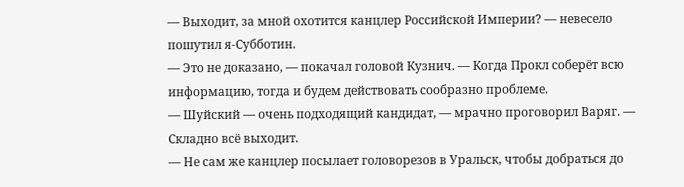— Выходит, за мной охотится канцлер Российской Империи? — невесело пошутил я-Субботин.
— Это не доказано, — покачал головой Кузнич. — Когда Прокл соберёт всю информацию, тогда и будем действовать сообразно проблеме.
— Шуйский — очень подходящий кандидат, — мрачно проговорил Варяг. — Складно всё выходит.
— Не сам же канцлер посылает головорезов в Уральск, чтобы добраться до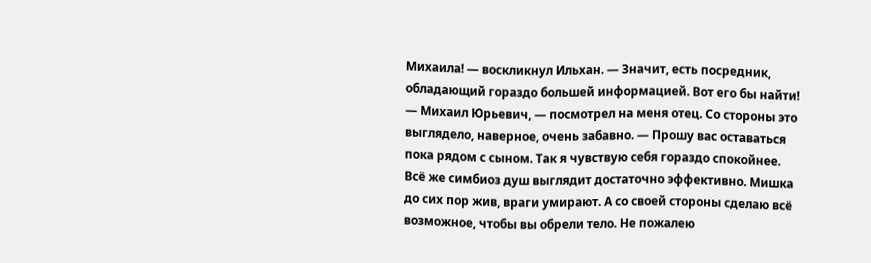Михаила! — воскликнул Ильхан. — Значит, есть посредник, обладающий гораздо большей информацией. Вот его бы найти!
— Михаил Юрьевич, — посмотрел на меня отец. Со стороны это выглядело, наверное, очень забавно. — Прошу вас оставаться пока рядом с сыном. Так я чувствую себя гораздо спокойнее. Всё же симбиоз душ выглядит достаточно эффективно. Мишка до сих пор жив, враги умирают. А со своей стороны сделаю всё возможное, чтобы вы обрели тело. Не пожалею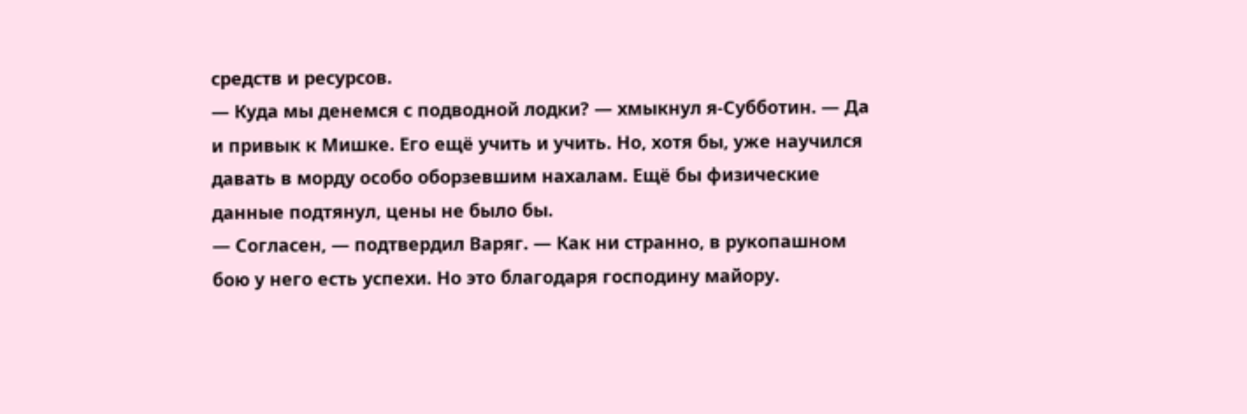средств и ресурсов.
— Куда мы денемся с подводной лодки? — хмыкнул я-Субботин. — Да и привык к Мишке. Его ещё учить и учить. Но, хотя бы, уже научился давать в морду особо оборзевшим нахалам. Ещё бы физические данные подтянул, цены не было бы.
— Согласен, — подтвердил Варяг. — Как ни странно, в рукопашном бою у него есть успехи. Но это благодаря господину майору.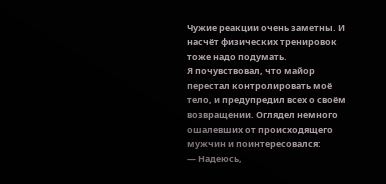Чужие реакции очень заметны. И насчёт физических тренировок тоже надо подумать.
Я почувствовал, что майор перестал контролировать моё тело, и предупредил всех о своём возвращении. Оглядел немного ошалевших от происходящего мужчин и поинтересовался:
— Надеюсь,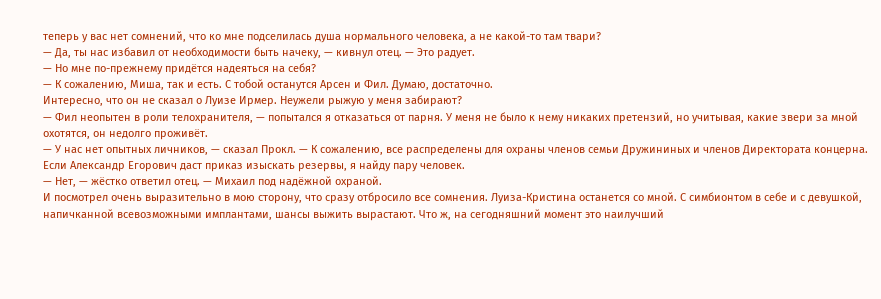теперь у вас нет сомнений, что ко мне подселилась душа нормального человека, а не какой-то там твари?
— Да, ты нас избавил от необходимости быть начеку, — кивнул отец. — Это радует.
— Но мне по-прежнему придётся надеяться на себя?
— К сожалению, Миша, так и есть. С тобой останутся Арсен и Фил. Думаю, достаточно.
Интересно, что он не сказал о Луизе Ирмер. Неужели рыжую у меня забирают?
— Фил неопытен в роли телохранителя, — попытался я отказаться от парня. У меня не было к нему никаких претензий, но учитывая, какие звери за мной охотятся, он недолго проживёт.
— У нас нет опытных личников, — сказал Прокл. — К сожалению, все распределены для охраны членов семьи Дружининых и членов Директората концерна. Если Александр Егорович даст приказ изыскать резервы, я найду пару человек.
— Нет, — жёстко ответил отец. — Михаил под надёжной охраной.
И посмотрел очень выразительно в мою сторону, что сразу отбросило все сомнения. Луиза-Кристина останется со мной. С симбионтом в себе и с девушкой, напичканной всевозможными имплантами, шансы выжить вырастают. Что ж, на сегодняшний момент это наилучший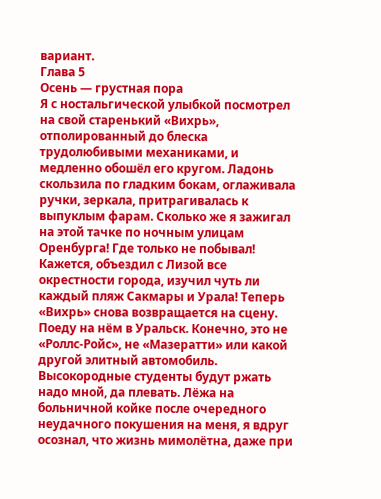вариант.
Глава 5
Осень — грустная пора
Я с ностальгической улыбкой посмотрел на свой старенький «Вихрь», отполированный до блеска трудолюбивыми механиками, и медленно обошёл его кругом. Ладонь скользила по гладким бокам, оглаживала ручки, зеркала, притрагивалась к выпуклым фарам. Сколько же я зажигал на этой тачке по ночным улицам Оренбурга! Где только не побывал! Кажется, объездил с Лизой все окрестности города, изучил чуть ли каждый пляж Сакмары и Урала! Теперь «Вихрь» снова возвращается на сцену. Поеду на нём в Уральск. Конечно, это не «Роллс-Ройс», не «Мазератти» или какой другой элитный автомобиль. Высокородные студенты будут ржать надо мной, да плевать. Лёжа на больничной койке после очередного неудачного покушения на меня, я вдруг осознал, что жизнь мимолётна, даже при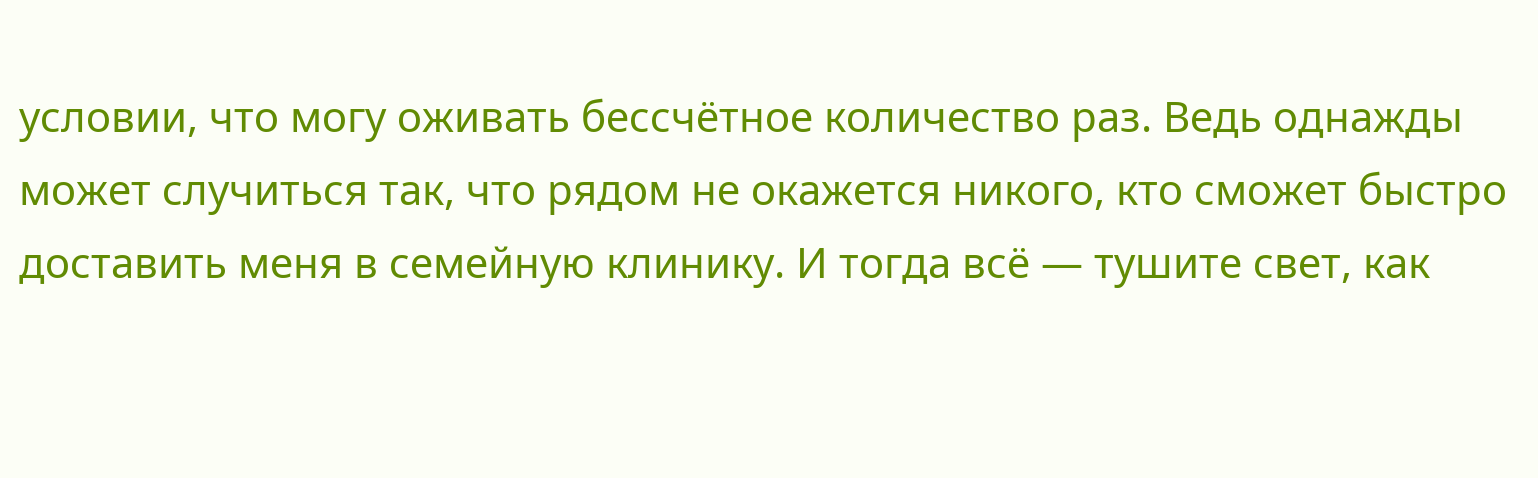условии, что могу оживать бессчётное количество раз. Ведь однажды может случиться так, что рядом не окажется никого, кто сможет быстро доставить меня в семейную клинику. И тогда всё — тушите свет, как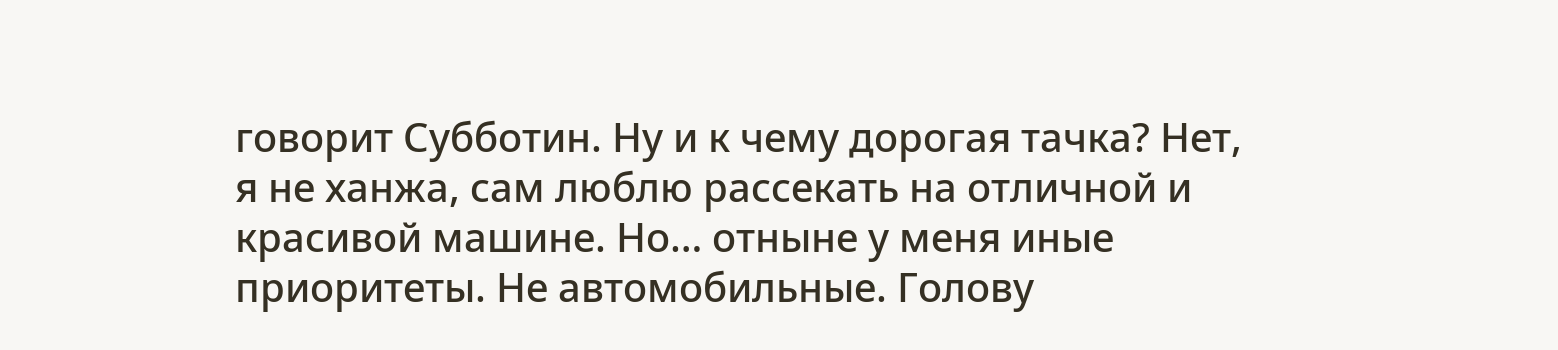говорит Субботин. Ну и к чему дорогая тачка? Нет, я не ханжа, сам люблю рассекать на отличной и красивой машине. Но… отныне у меня иные приоритеты. Не автомобильные. Голову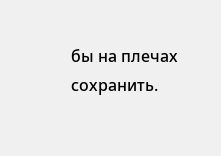бы на плечах сохранить.